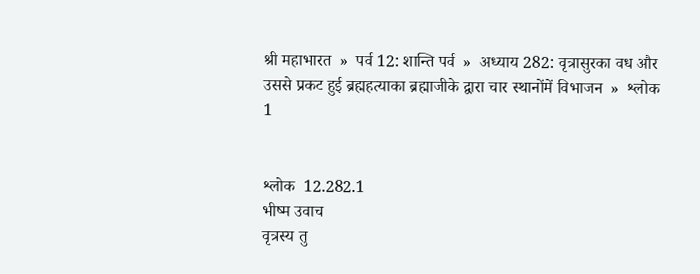श्री महाभारत  »  पर्व 12: शान्ति पर्व  »  अध्याय 282: वृत्रासुरका वध और उससे प्रकट हुई ब्रह्महत्याका ब्रह्माजीके द्वारा चार स्थानोंमें विभाजन  »  श्लोक 1


श्लोक  12.282.1
भीष्म उवाच
वृत्रस्य तु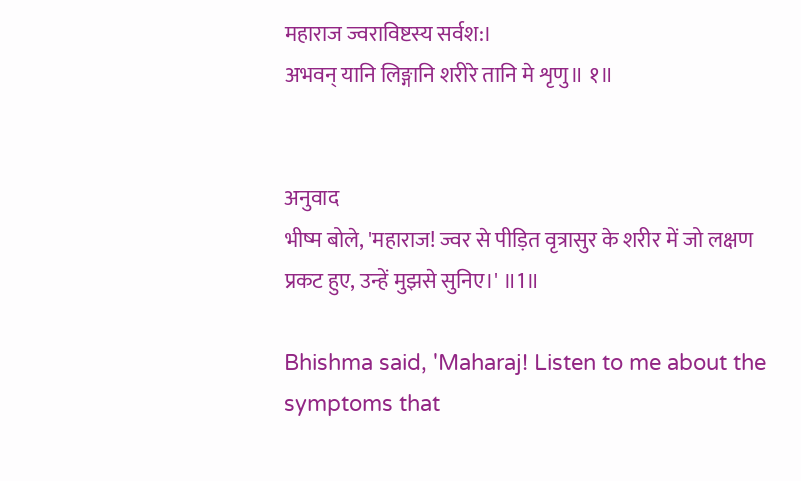महाराज ज्वराविष्टस्य सर्वश:।
अभवन् यानि लिङ्गानि शरीरे तानि मे शृणु॥ १॥


अनुवाद
भीष्म बोले, 'महाराज! ज्वर से पीड़ित वृत्रासुर के शरीर में जो लक्षण प्रकट हुए, उन्हें मुझसे सुनिए।' ॥1॥

Bhishma said, 'Maharaj! Listen to me about the symptoms that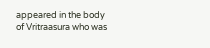appeared in the body of Vritraasura who was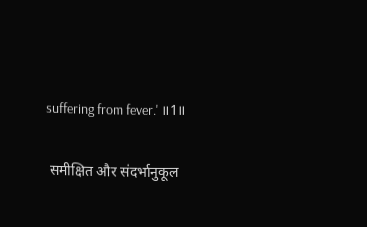suffering from fever.' ॥1॥

 समीक्षित और संदर्भानुकूल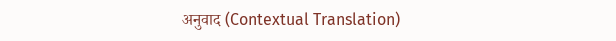अनुवाद (Contextual Translation)